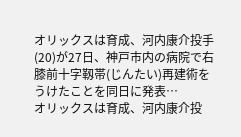オリックスは育成、河内康介投手(20)が27日、神戸市内の病院で右膝前十字靱帯(じんたい)再建術をうけたことを同日に発表…
オリックスは育成、河内康介投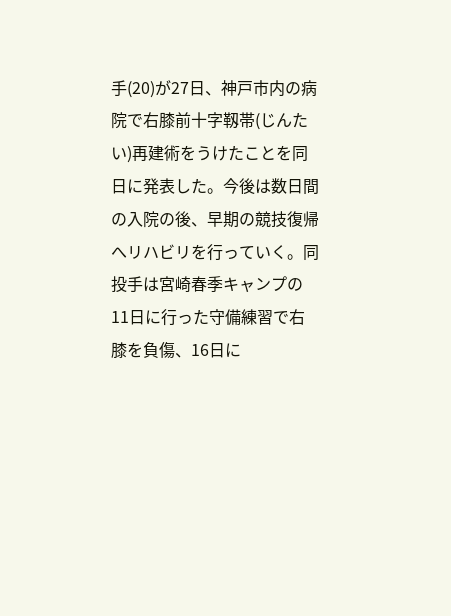手(20)が27日、神戸市内の病院で右膝前十字靱帯(じんたい)再建術をうけたことを同日に発表した。今後は数日間の入院の後、早期の競技復帰へリハビリを行っていく。同投手は宮崎春季キャンプの11日に行った守備練習で右膝を負傷、16日に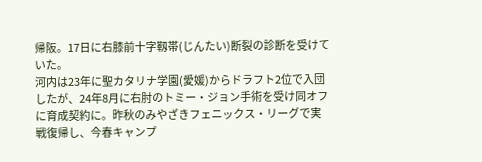帰阪。17日に右膝前十字靱帯(じんたい)断裂の診断を受けていた。
河内は23年に聖カタリナ学園(愛媛)からドラフト2位で入団したが、24年8月に右肘のトミー・ジョン手術を受け同オフに育成契約に。昨秋のみやざきフェニックス・リーグで実戦復帰し、今春キャンプ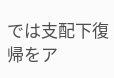では支配下復帰をア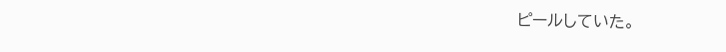ピールしていた。